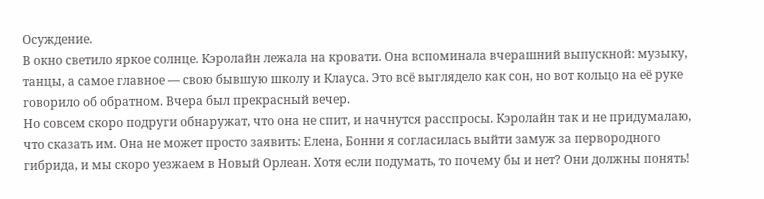Осуждение.
В окно светило яркое солнце. Кэролайн лежала на кровати. Она вспоминала вчерашний выпускной: музыку, танцы, а самое главное — свою бывшую школу и Клауса. Это всё выглядело как сон, но вот кольцо на её руке говорило об обратном. Вчера был прекрасный вечер.
Но совсем скоро подруги обнаружат, что она не спит, и начнутся расспросы. Кэролайн так и не придумалаю, что сказать им. Она не может просто заявить: Елена, Бонни я согласилась выйти замуж за первородного гибрида, и мы скоро уезжаем в Новый Орлеан. Хотя если подумать, то почему бы и нет? Они должны понять!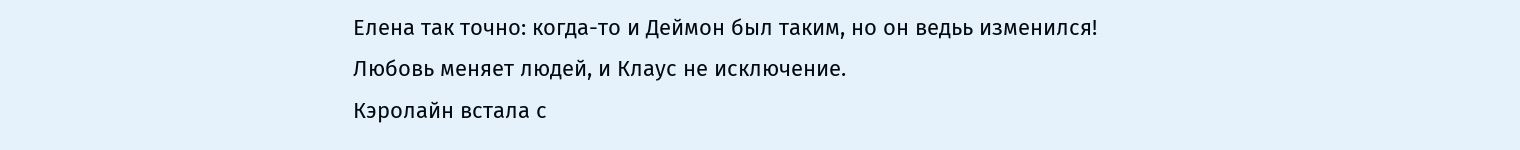Елена так точно: когда-то и Деймон был таким, но он ведьь изменился! Любовь меняет людей, и Клаус не исключение.
Кэролайн встала с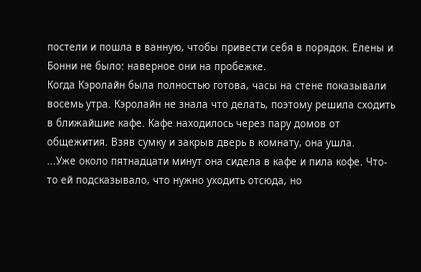постели и пошла в ванную, чтобы привести себя в порядок. Елены и Бонни не было: наверное они на пробежке.
Когда Кэролайн была полностью готова, часы на стене показывали восемь утра. Кэролайн не знала что делать, поэтому решила сходить в ближайшие кафе. Кафе находилось через пару домов от общежития. Взяв сумку и закрыв дверь в комнату, она ушла.
...Уже около пятнадцати минут она сидела в кафе и пила кофе. Что-то ей подсказывало, что нужно уходить отсюда, но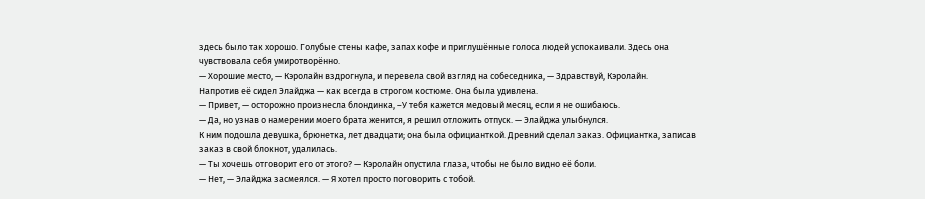здесь было так хорошо. Голубые стены кафе, запах кофе и приглушённые голоса людей успокаивали. Здесь она чувствовала себя умиротворённо.
— Хорошие место, — Кэролайн вздрогнула, и перевела свой взгляд на собеседника, — Здравствуй, Кэролайн.
Напротив её сидел Элайджа — как всегда в строгом костюме. Она была удивлена.
— Привет, — осторожно произнесла блондинка, –У тебя кажется медовый месяц, если я не ошибаюсь.
— Да, но узнав о намерении моего брата женится, я решил отложить отпуск. — Элайджа улыбнулся.
К ним подошла девушка, брюнетка, лет двадцати; она была официанткой. Древний сделал заказ. Официантка, записав заказ в свой блокнот, удалилась.
— Ты хочешь отговорит его от этого? — Кэролайн опустила глаза, чтобы не было видно её боли.
— Нет, — Элайджа засмеялся. — Я хотел просто поговорить с тобой.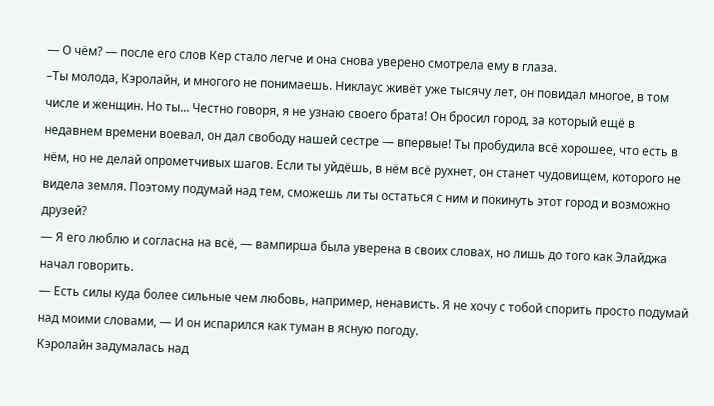— О чём? — после его слов Кер стало легче и она снова уверено смотрела ему в глаза.
–Ты молода, Кэролайн, и многого не понимаешь. Никлаус живёт уже тысячу лет, он повидал многое, в том числе и женщин. Но ты... Честно говоря, я не узнаю своего брата! Он бросил город, за который ещё в недавнем времени воевал, он дал свободу нашей сестре — впервые! Ты пробудила всё хорошее, что есть в нём, но не делай опрометчивых шагов. Если ты уйдёшь, в нём всё рухнет, он станет чудовищем, которого не видела земля. Поэтому подумай над тем, сможешь ли ты остаться с ним и покинуть этот город и возможно друзей?
— Я его люблю и согласна на всё, — вампирша была уверена в своих словах, но лишь до того как Элайджа начал говорить.
— Есть силы куда более сильные чем любовь, например, ненависть. Я не хочу с тобой спорить просто подумай над моими словами, — И он испарился как туман в ясную погоду.
Кэролайн задумалась над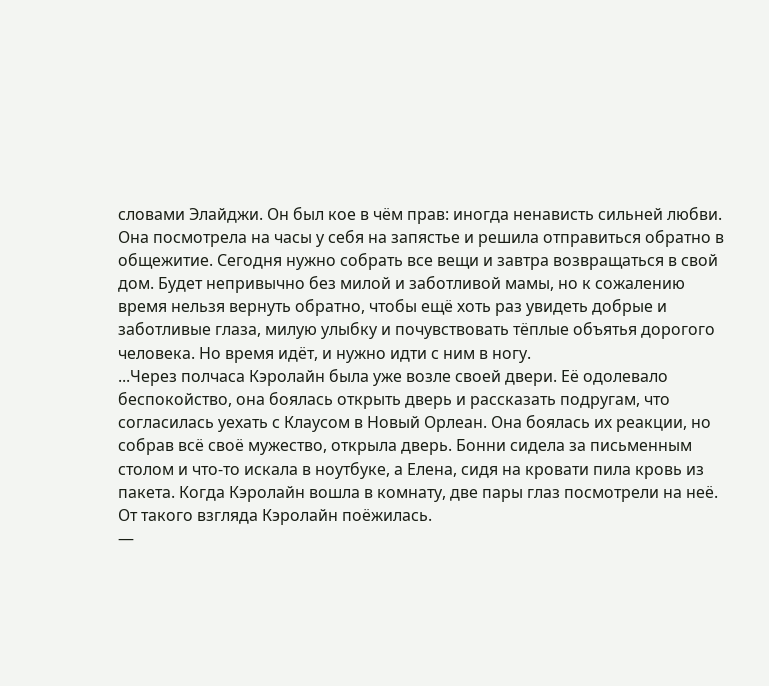словами Элайджи. Он был кое в чём прав: иногда ненависть сильней любви. Она посмотрела на часы у себя на запястье и решила отправиться обратно в общежитие. Сегодня нужно собрать все вещи и завтра возвращаться в свой дом. Будет непривычно без милой и заботливой мамы, но к сожалению время нельзя вернуть обратно, чтобы ещё хоть раз увидеть добрые и заботливые глаза, милую улыбку и почувствовать тёплые объятья дорогого человека. Но время идёт, и нужно идти с ним в ногу.
...Через полчаса Кэролайн была уже возле своей двери. Её одолевало беспокойство, она боялась открыть дверь и рассказать подругам, что согласилась уехать с Клаусом в Новый Орлеан. Она боялась их реакции, но собрав всё своё мужество, открыла дверь. Бонни сидела за письменным столом и что-то искала в ноутбуке, а Елена, сидя на кровати пила кровь из пакета. Когда Кэролайн вошла в комнату, две пары глаз посмотрели на неё. От такого взгляда Кэролайн поёжилась.
—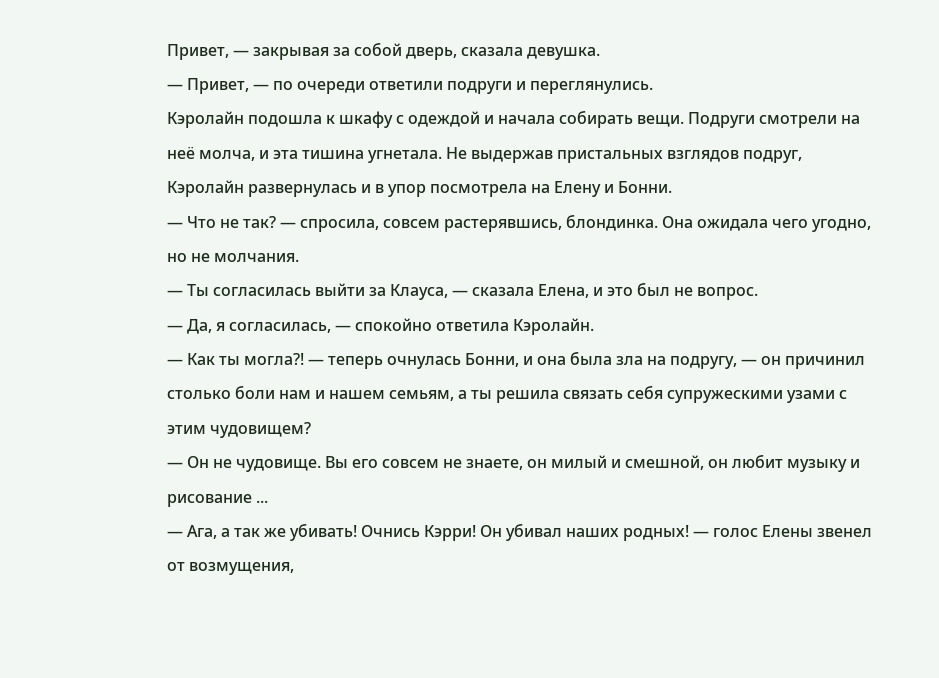Привет, — закрывая за собой дверь, сказала девушка.
— Привет, — по очереди ответили подруги и переглянулись.
Кэролайн подошла к шкафу с одеждой и начала собирать вещи. Подруги смотрели на неё молча, и эта тишина угнетала. Не выдержав пристальных взглядов подруг, Кэролайн развернулась и в упор посмотрела на Елену и Бонни.
— Что не так? — спросила, совсем растерявшись, блондинка. Она ожидала чего угодно, но не молчания.
— Ты согласилась выйти за Клауса, — сказала Елена, и это был не вопрос.
— Да, я согласилась, — спокойно ответила Кэролайн.
— Как ты могла?! — теперь очнулась Бонни, и она была зла на подругу, — он причинил столько боли нам и нашем семьям, а ты решила связать себя супружескими узами с этим чудовищем?
— Он не чудовище. Вы его совсем не знаете, он милый и смешной, он любит музыку и рисование ...
— Ага, а так же убивать! Очнись Кэрри! Он убивал наших родных! — голос Елены звенел от возмущения,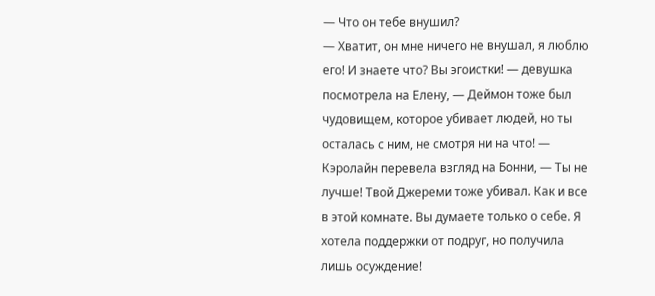— Что он тебе внушил?
— Хватит, он мне ничего не внушал, я люблю его! И знаете что? Вы эгоистки! — девушка посмотрела на Елену, — Деймон тоже был чудовищем, которое убивает людей, но ты осталась с ним, не смотря ни на что! — Кэролайн перевела взгляд на Бонни, — Ты не лучше! Твой Джереми тоже убивал. Как и все в этой комнате. Вы думаете только о себе. Я хотела поддержки от подруг, но получила лишь осуждение!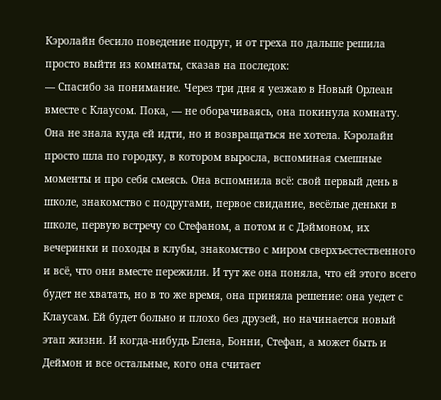Кэролайн бесило поведение подруг, и от греха по дальше решила просто выйти из комнаты, сказав на последок:
— Спасибо за понимание. Через три дня я уезжаю в Новый Орлеан вместе с Клаусом. Пока, — не оборачиваясь, она покинула комнату.
Она не знала куда ей идти, но и возвращаться не хотела. Кэролайн просто шла по городку, в котором выросла, вспоминая смешные моменты и про себя смеясь. Она вспомнила всё: свой первый день в школе, знакомство с подругами, первое свидание, весёлые деньки в школе, первую встречу со Стефаном, а потом и с Дэймоном, их вечеринки и походы в клубы, знакомство с миром сверхъестественного и всё, что они вместе пережили. И тут же она поняла, что ей этого всего будет не хватать, но в то же время, она приняла решение: она уедет с Клаусам. Ей будет больно и плохо без друзей, но начинается новый этап жизни. И когда-нибудь Елена, Бонни, Стефан, а может быть и Деймон и все остальные, кого она считает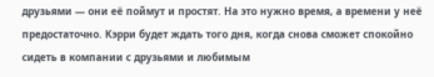друзьями — они её поймут и простят. На это нужно время, а времени у неё предостаточно. Кэрри будет ждать того дня, когда снова сможет спокойно сидеть в компании с друзьями и любимым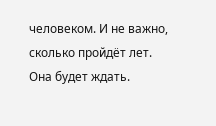человеком. И не важно, сколько пройдёт лет.
Она будет ждать.